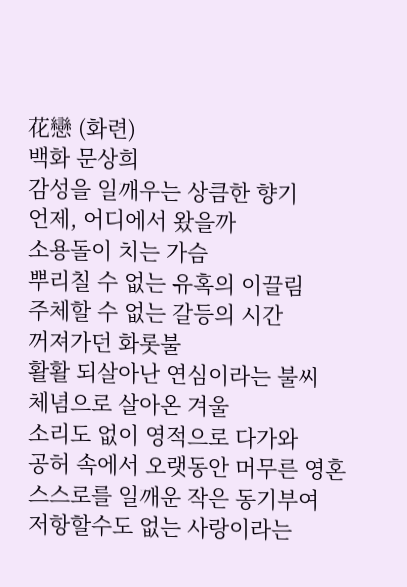花戀 (화련)
백화 문상희
감성을 일깨우는 상큼한 향기
언제, 어디에서 왔을까
소용돌이 치는 가슴
뿌리칠 수 없는 유혹의 이끌림
주체할 수 없는 갈등의 시간
꺼져가던 화롯불
활활 되살아난 연심이라는 불씨
체념으로 살아온 겨울
소리도 없이 영적으로 다가와
공허 속에서 오랫동안 머무른 영혼
스스로를 일깨운 작은 동기부여
저항할수도 없는 사랑이라는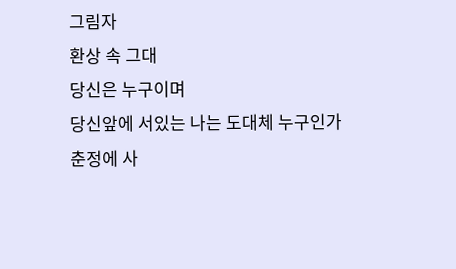그림자
환상 속 그대
당신은 누구이며
당신앞에 서있는 나는 도대체 누구인가
춘정에 사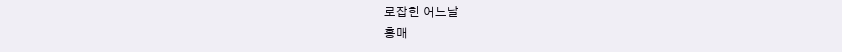로잡힌 어느날
홍매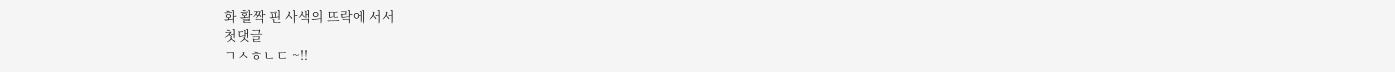화 활짝 핀 사색의 뜨락에 서서
첫댓글
ㄱㅅㅎㄴㄷ ~!!